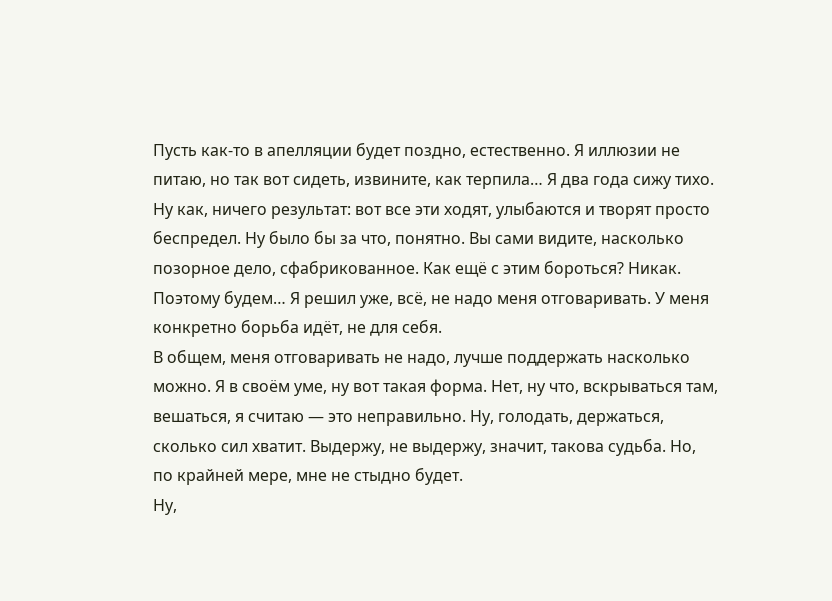Пусть как-то в апелляции будет поздно, естественно. Я иллюзии не питаю, но так вот сидеть, извините, как терпила… Я два года сижу тихо. Ну как, ничего результат: вот все эти ходят, улыбаются и творят просто беспредел. Ну было бы за что, понятно. Вы сами видите, насколько позорное дело, сфабрикованное. Как ещë с этим бороться? Никак. Поэтому будем… Я решил уже, всë, не надо меня отговаривать. У меня конкретно борьба идëт, не для себя.
В общем, меня отговаривать не надо, лучше поддержать насколько можно. Я в своëм уме, ну вот такая форма. Нет, ну что, вскрываться там, вешаться, я считаю — это неправильно. Ну, голодать, держаться, сколько сил хватит. Выдержу, не выдержу, значит, такова судьба. Но, по крайней мере, мне не стыдно будет.
Ну,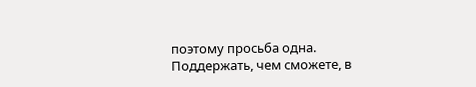поэтому просьба одна. Поддержать, чем сможете, в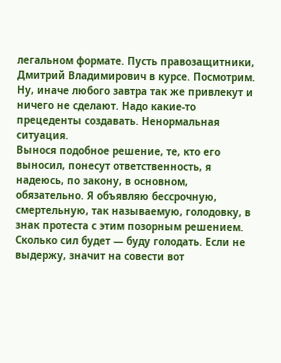легальном формате. Пусть правозащитники, Дмитрий Владимирович в курсе. Посмотрим. Ну, иначе любого завтра так же привлекут и ничего не сделают. Надо какие-то прецеденты создавать. Ненормальная ситуация.
Вынося подобное решение, те, кто его выносил, понесут ответственность, я надеюсь, по закону, в основном, обязательно. Я объявляю бессрочную, смертельную, так называемую, голодовку, в знак протеста с этим позорным решением. Сколько сил будет — буду голодать. Если не выдержу, значит на совести вот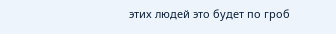этих людей это будет по гроб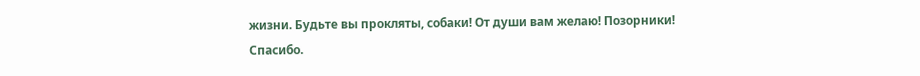жизни. Будьте вы прокляты, собаки! От души вам желаю! Позорники! Спасибо.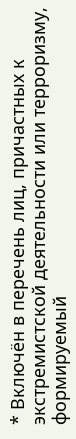* Включён в перечень лиц, причастных к экстремистской деятельности или терроризму, формируемый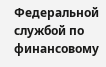Федеральной службой по финансовому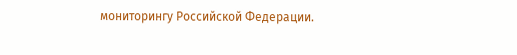мониторингу Российской Федерации.